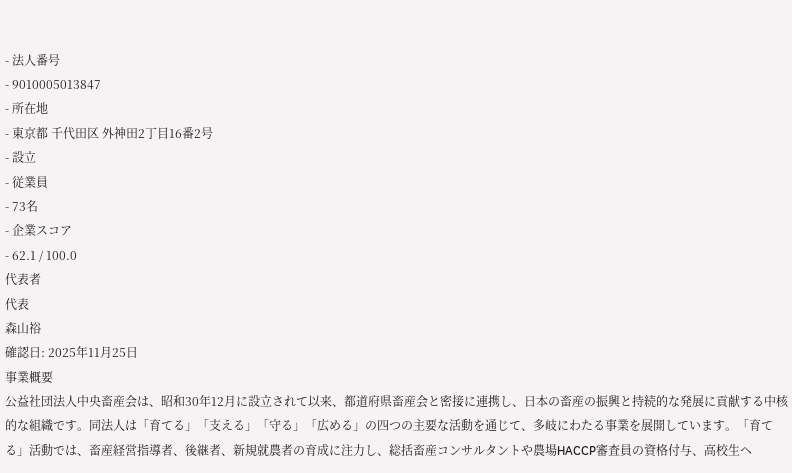- 法人番号
- 9010005013847
- 所在地
- 東京都 千代田区 外神田2丁目16番2号
- 設立
- 従業員
- 73名
- 企業スコア
- 62.1 / 100.0
代表者
代表
森山𥙿
確認日: 2025年11月25日
事業概要
公益社団法人中央畜産会は、昭和30年12月に設立されて以来、都道府県畜産会と密接に連携し、日本の畜産の振興と持続的な発展に貢献する中核的な組織です。同法人は「育てる」「支える」「守る」「広める」の四つの主要な活動を通じて、多岐にわたる事業を展開しています。「育てる」活動では、畜産経営指導者、後継者、新規就農者の育成に注力し、総括畜産コンサルタントや農場HACCP審査員の資格付与、高校生へ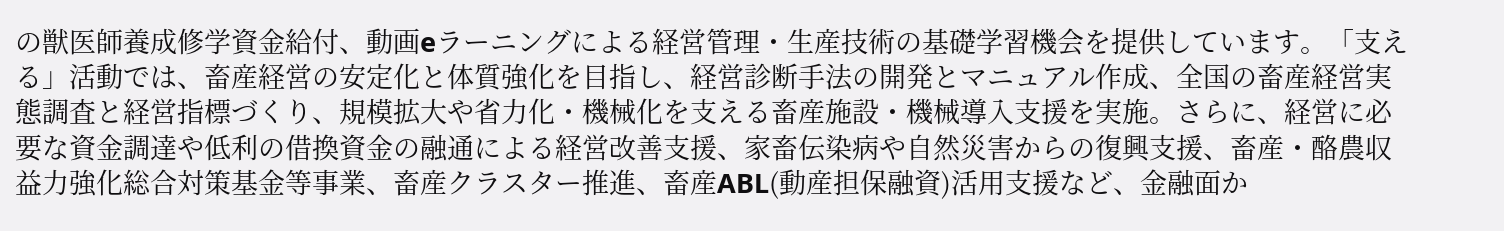の獣医師養成修学資金給付、動画eラーニングによる経営管理・生産技術の基礎学習機会を提供しています。「支える」活動では、畜産経営の安定化と体質強化を目指し、経営診断手法の開発とマニュアル作成、全国の畜産経営実態調査と経営指標づくり、規模拡大や省力化・機械化を支える畜産施設・機械導入支援を実施。さらに、経営に必要な資金調達や低利の借換資金の融通による経営改善支援、家畜伝染病や自然災害からの復興支援、畜産・酪農収益力強化総合対策基金等事業、畜産クラスター推進、畜産ABL(動産担保融資)活用支援など、金融面か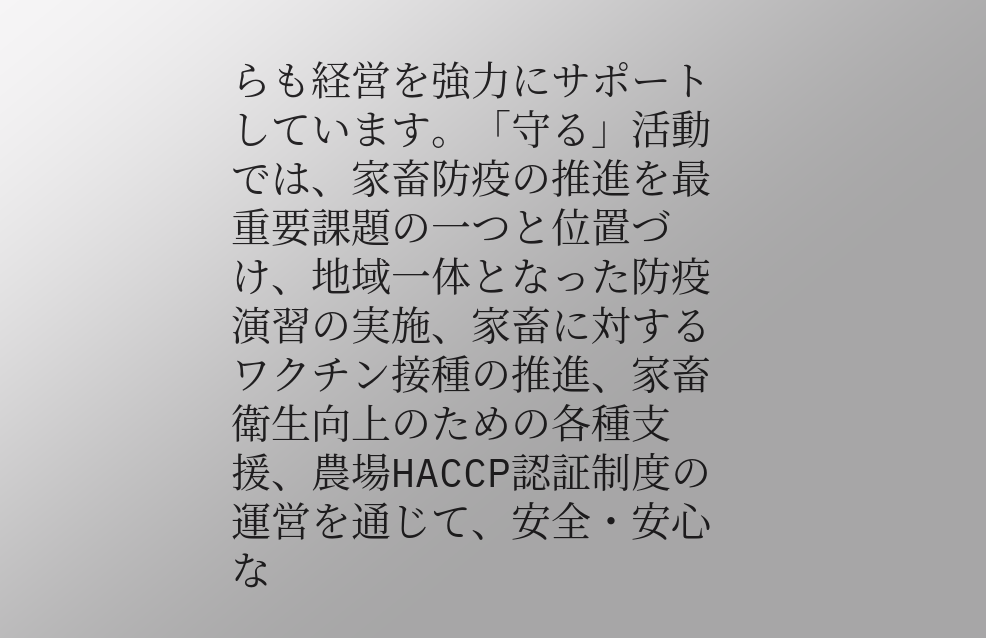らも経営を強力にサポートしています。「守る」活動では、家畜防疫の推進を最重要課題の一つと位置づけ、地域一体となった防疫演習の実施、家畜に対するワクチン接種の推進、家畜衛生向上のための各種支援、農場HACCP認証制度の運営を通じて、安全・安心な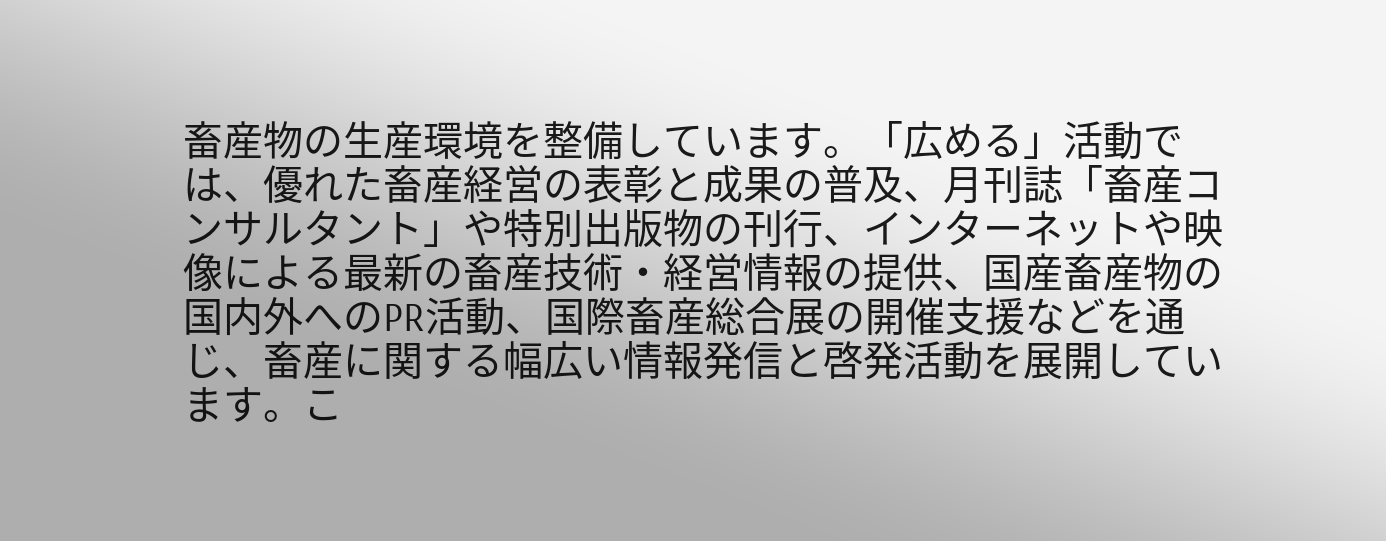畜産物の生産環境を整備しています。「広める」活動では、優れた畜産経営の表彰と成果の普及、月刊誌「畜産コンサルタント」や特別出版物の刊行、インターネットや映像による最新の畜産技術・経営情報の提供、国産畜産物の国内外へのPR活動、国際畜産総合展の開催支援などを通じ、畜産に関する幅広い情報発信と啓発活動を展開しています。こ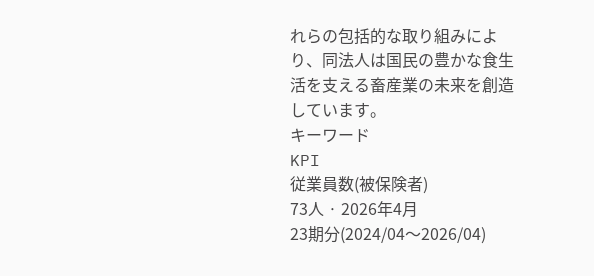れらの包括的な取り組みにより、同法人は国民の豊かな食生活を支える畜産業の未来を創造しています。
キーワード
KPI
従業員数(被保険者)
73人 · 2026年4月
23期分(2024/04〜2026/04)